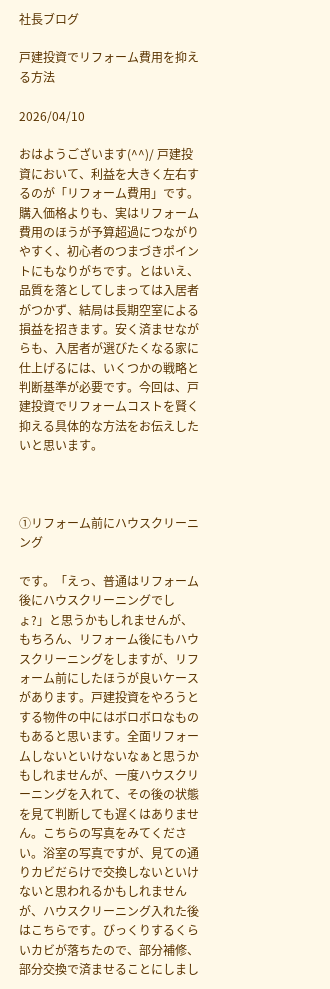社長ブログ

戸建投資でリフォーム費用を抑える方法

2026/04/10

おはようございます(^^)/ 戸建投資において、利益を大きく左右するのが「リフォーム費用」です。購入価格よりも、実はリフォーム費用のほうが予算超過につながりやすく、初心者のつまづきポイントにもなりがちです。とはいえ、品質を落としてしまっては入居者がつかず、結局は長期空室による損益を招きます。安く済ませながらも、入居者が選びたくなる家に仕上げるには、いくつかの戦略と判断基準が必要です。今回は、戸建投資でリフォームコストを賢く抑える具体的な方法をお伝えしたいと思います。



➀リフォーム前にハウスクリーニング

です。「えっ、普通はリフォーム後にハウスクリーニングでしょ?」と思うかもしれませんが、もちろん、リフォーム後にもハウスクリーニングをしますが、リフォーム前にしたほうが良いケースがあります。戸建投資をやろうとする物件の中にはボロボロなものもあると思います。全面リフォームしないといけないなぁと思うかもしれませんが、一度ハウスクリーニングを入れて、その後の状態を見て判断しても遅くはありません。こちらの写真をみてください。浴室の写真ですが、見ての通りカビだらけで交換しないといけないと思われるかもしれませんが、ハウスクリーニング入れた後はこちらです。びっくりするくらいカビが落ちたので、部分補修、部分交換で済ませることにしまし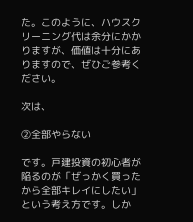た。このように、ハウスクリーニング代は余分にかかりますが、価値は十分にありますので、ぜひご参考ください。

次は、

②全部やらない

です。戸建投資の初心者が陥るのが「ぜっかく買ったから全部キレイにしたい」という考え方です。しか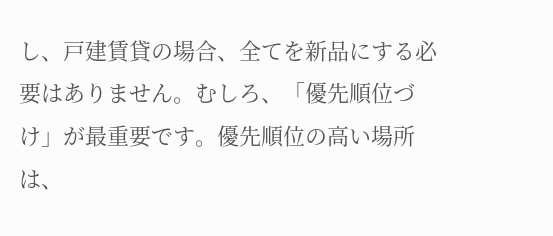し、戸建賃貸の場合、全てを新品にする必要はありません。むしろ、「優先順位づけ」が最重要です。優先順位の高い場所は、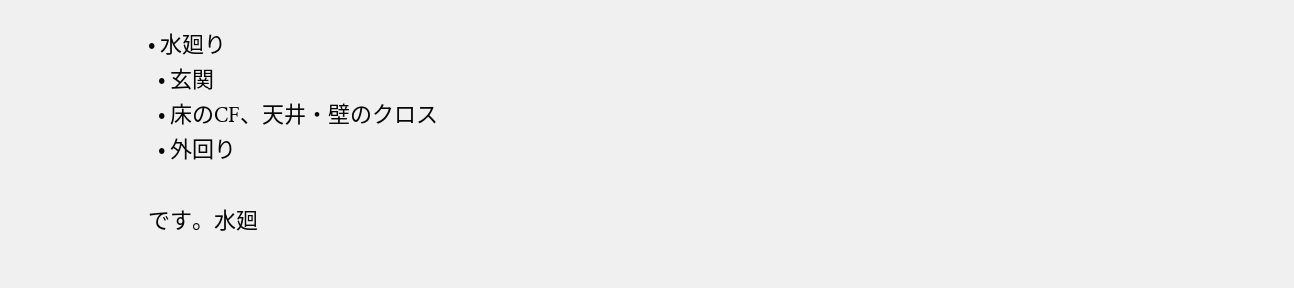• 水廻り
  • 玄関
  • 床のCF、天井・壁のクロス
  • 外回り

です。水廻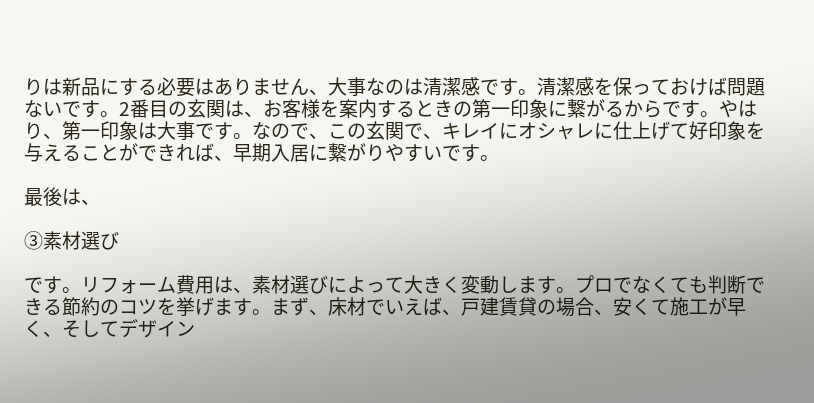りは新品にする必要はありません、大事なのは清潔感です。清潔感を保っておけば問題ないです。2番目の玄関は、お客様を案内するときの第一印象に繋がるからです。やはり、第一印象は大事です。なので、この玄関で、キレイにオシャレに仕上げて好印象を与えることができれば、早期入居に繋がりやすいです。

最後は、

③素材選び

です。リフォーム費用は、素材選びによって大きく変動します。プロでなくても判断できる節約のコツを挙げます。まず、床材でいえば、戸建賃貸の場合、安くて施工が早く、そしてデザイン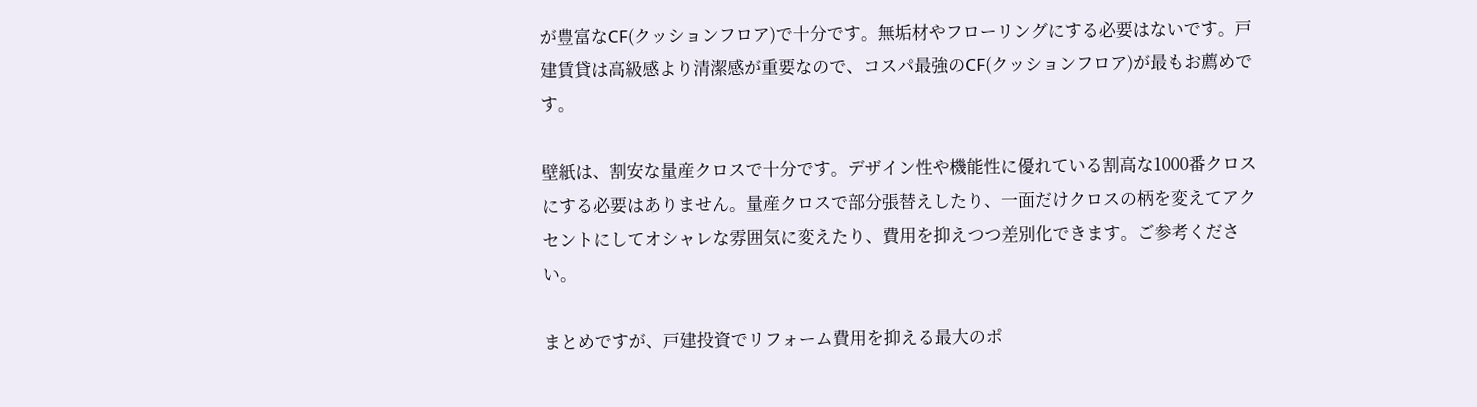が豊富なCF(クッションフロア)で十分です。無垢材やフローリングにする必要はないです。戸建賃貸は高級感より清潔感が重要なので、コスパ最強のCF(クッションフロア)が最もお薦めです。

壁紙は、割安な量産クロスで十分です。デザイン性や機能性に優れている割高な1000番クロスにする必要はありません。量産クロスで部分張替えしたり、一面だけクロスの柄を変えてアクセントにしてオシャレな雰囲気に変えたり、費用を抑えつつ差別化できます。ご参考ください。

まとめですが、戸建投資でリフォーム費用を抑える最大のポ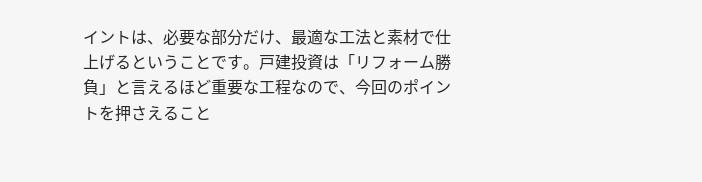イントは、必要な部分だけ、最適な工法と素材で仕上げるということです。戸建投資は「リフォーム勝負」と言えるほど重要な工程なので、今回のポイントを押さえること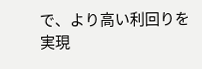で、より高い利回りを実現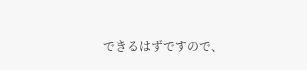できるはずですので、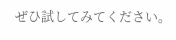ぜひ試してみてください。